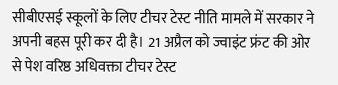सीबीएसई स्कूलों के लिए टीचर टेस्ट नीति मामले में सरकार ने अपनी बहस पूरी कर दी है। 21 अप्रैल को ज्वाइंट फ्रंट की ओर से पेश वरिष्ठ अधिवक्ता टीचर टेस्ट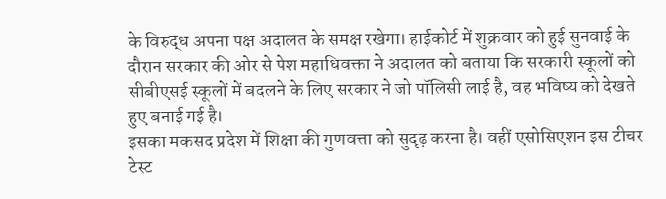के विरुद्ध अपना पक्ष अदालत के समक्ष रखेगा। हाईकोर्ट में शुक्रवार को हुई सुनवाई के दौरान सरकार की ओर से पेश महाधिवक्ता ने अदालत को बताया कि सरकारी स्कूलों को सीबीएसई स्कूलों में बदलने के लिए सरकार ने जो पॉलिसी लाई है, वह भविष्य को देखते हुए बनाई गई है।
इसका मकसद प्रदेश में शिक्षा की गुणवत्ता को सुदृढ़ करना है। वहीं एसोसिएशन इस टीचर टेस्ट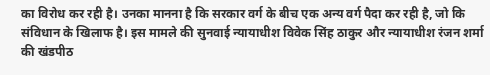का विरोध कर रही है। उनका मानना है कि सरकार वर्ग के बीच एक अन्य वर्ग पैदा कर रही है, जो कि संविधान के खिलाफ है। इस मामले की सुनवाई न्यायाधीश विवेक सिंह ठाकुर और न्यायाधीश रंजन शर्मा की खंडपीठ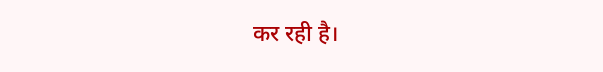कर रही है।